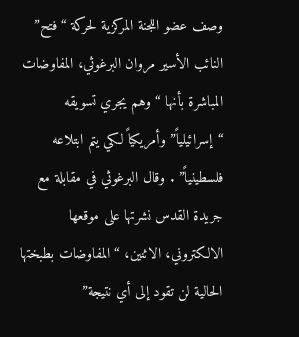وصف عضو اللجنة المركزية لحركة “فتح” النائب الأسير مروان البرغوثي، المفاوضات المباشرة بأنها “وهم يجري تسويقه “إسرائيلياً” وأمريكياً لكي يتم ابتلاعه فلسطينياً” . وقال البرغوثي في مقابلة مع جريدة القدس نشرتها على موقعها الالكتروني، الاثنين، “المفاوضات بطبختها الحالية لن تقود إلى أي نتيجة”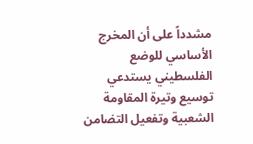مشدداً على أن المخرج الأساسي للوضع الفلسطيني يستدعي توسيع وتيرة المقاومة الشعبية وتفعيل التضامن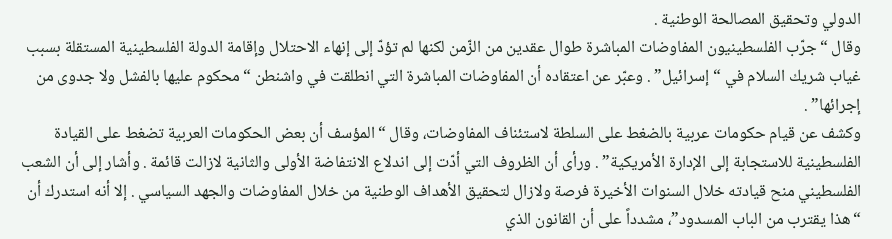الدولي وتحقيق المصالحة الوطنية .
وقال “جرّب الفلسطينيون المفاوضات المباشرة طوال عقدين من الزّمن لكنها لم تؤدّ إلى إنهاء الاحتلال وإقامة الدولة الفلسطينية المستقلة بسبب غياب شريك السلام في “إسرائيل” . وعبّر عن اعتقاده أن المفاوضات المباشرة التي انطلقت في واشنطن “محكوم عليها بالفشل ولا جدوى من إجرائها” .
وكشف عن قيام حكومات عربية بالضغط على السلطة لاستئناف المفاوضات، وقال “المؤسف أن بعض الحكومات العربية تضغط على القيادة الفلسطينية للاستجابة إلى الإدارة الأمريكية” . ورأى أن الظروف التي أدّت إلى اندلاع الانتفاضة الأولى والثانية لازالت قائمة . وأشار إلى أن الشعب الفلسطيني منح قيادته خلال السنوات الأخيرة فرصة ولازال لتحقيق الأهداف الوطنية من خلال المفاوضات والجهد السياسي . إلا أنه استدرك أن “هذا يقترب من الباب المسدود”، مشدداً على أن القانون الذي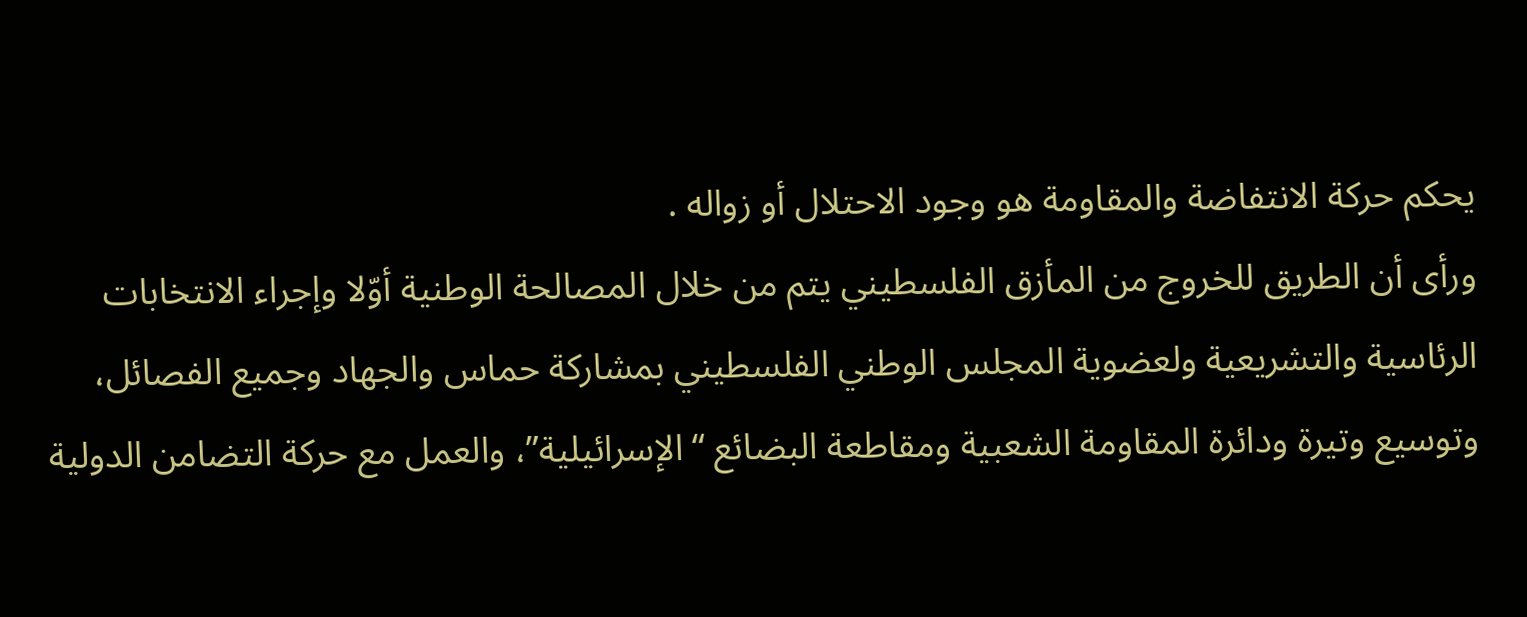يحكم حركة الانتفاضة والمقاومة هو وجود الاحتلال أو زواله .
ورأى أن الطريق للخروج من المأزق الفلسطيني يتم من خلال المصالحة الوطنية أوّلا وإجراء الانتخابات الرئاسية والتشريعية ولعضوية المجلس الوطني الفلسطيني بمشاركة حماس والجهاد وجميع الفصائل، وتوسيع وتيرة ودائرة المقاومة الشعبية ومقاطعة البضائع “الإسرائيلية”، والعمل مع حركة التضامن الدولية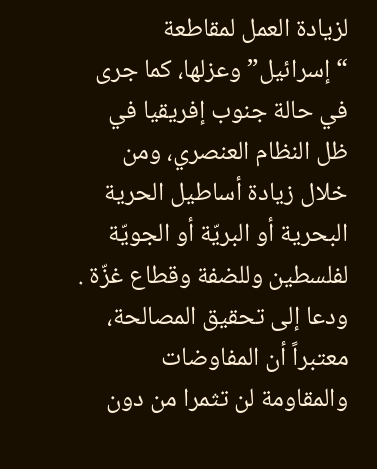لزيادة العمل لمقاطعة “إسرائيل” وعزلها، كما جرى في حالة جنوب إفريقيا في ظل النظام العنصري، ومن خلال زيادة أساطيل الحرية البحرية أو البريّة أو الجويّة لفلسطين وللضفة وقطاع غزّة .
ودعا إلى تحقيق المصالحة، معتبراً أن المفاوضات والمقاومة لن تثمرا من دون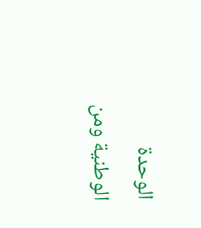الوحدة الوطنية ومن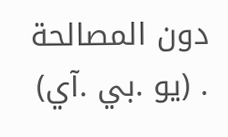دون المصالحة . (يو .بي .آي)